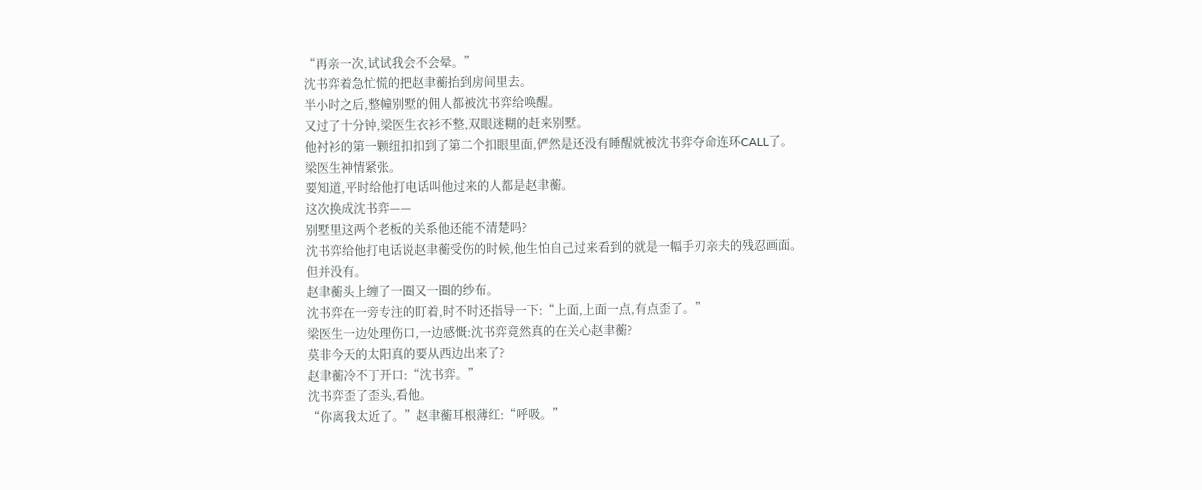“再亲一次,试试我会不会晕。”
沈书弈着急忙慌的把赵聿蘅抬到房间里去。
半小时之后,整幢别墅的佣人都被沈书弈给唤醒。
又过了十分钟,梁医生衣衫不整,双眼迷糊的赶来别墅。
他衬衫的第一颗纽扣扣到了第二个扣眼里面,俨然是还没有睡醒就被沈书弈夺命连环CALL了。
梁医生神情紧张。
要知道,平时给他打电话叫他过来的人都是赵聿蘅。
这次换成沈书弈——
别墅里这两个老板的关系他还能不清楚吗?
沈书弈给他打电话说赵聿蘅受伤的时候,他生怕自己过来看到的就是一幅手刃亲夫的残忍画面。
但并没有。
赵聿蘅头上缠了一圈又一圈的纱布。
沈书弈在一旁专注的盯着,时不时还指导一下:“上面,上面一点,有点歪了。”
梁医生一边处理伤口,一边感慨:沈书弈竟然真的在关心赵聿蘅?
莫非今天的太阳真的要从西边出来了?
赵聿蘅冷不丁开口:“沈书弈。”
沈书弈歪了歪头,看他。
“你离我太近了。”赵聿蘅耳根薄红:“呼吸。”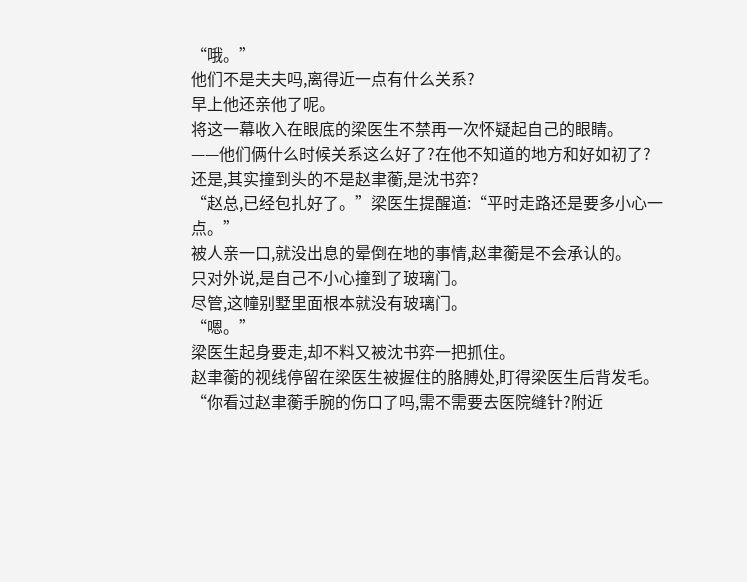“哦。”
他们不是夫夫吗,离得近一点有什么关系?
早上他还亲他了呢。
将这一幕收入在眼底的梁医生不禁再一次怀疑起自己的眼睛。
——他们俩什么时候关系这么好了?在他不知道的地方和好如初了?
还是,其实撞到头的不是赵聿蘅,是沈书弈?
“赵总,已经包扎好了。”梁医生提醒道:“平时走路还是要多小心一点。”
被人亲一口,就没出息的晕倒在地的事情,赵聿蘅是不会承认的。
只对外说,是自己不小心撞到了玻璃门。
尽管,这幢别墅里面根本就没有玻璃门。
“嗯。”
梁医生起身要走,却不料又被沈书弈一把抓住。
赵聿蘅的视线停留在梁医生被握住的胳膊处,盯得梁医生后背发毛。
“你看过赵聿蘅手腕的伤口了吗,需不需要去医院缝针?附近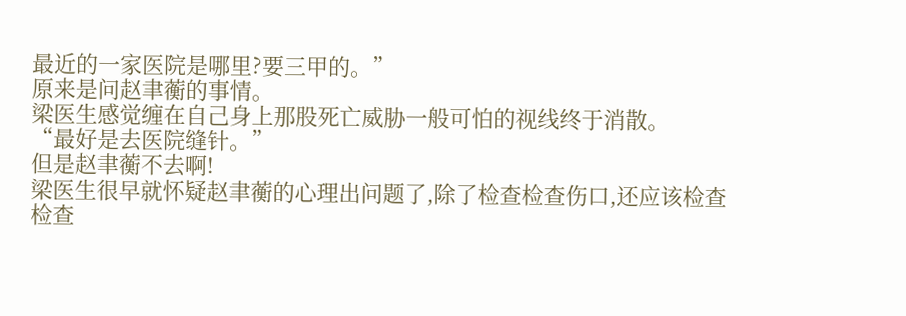最近的一家医院是哪里?要三甲的。”
原来是问赵聿蘅的事情。
梁医生感觉缠在自己身上那股死亡威胁一般可怕的视线终于消散。
“最好是去医院缝针。”
但是赵聿蘅不去啊!
梁医生很早就怀疑赵聿蘅的心理出问题了,除了检查检查伤口,还应该检查检查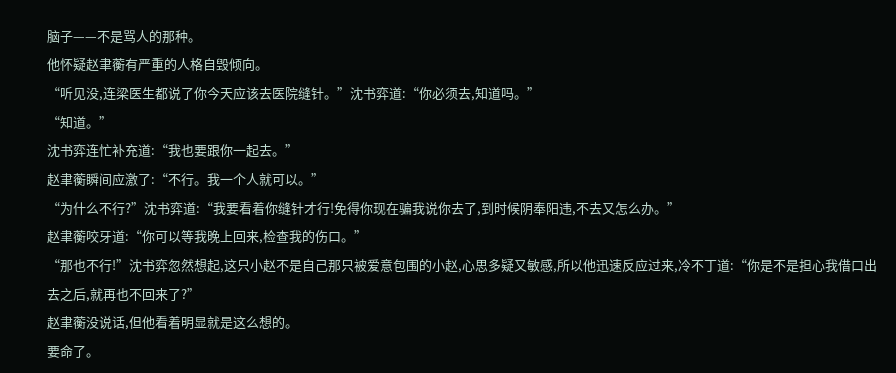脑子——不是骂人的那种。
他怀疑赵聿蘅有严重的人格自毁倾向。
“听见没,连梁医生都说了你今天应该去医院缝针。”沈书弈道:“你必须去,知道吗。”
“知道。”
沈书弈连忙补充道:“我也要跟你一起去。”
赵聿蘅瞬间应激了:“不行。我一个人就可以。”
“为什么不行?”沈书弈道:“我要看着你缝针才行!免得你现在骗我说你去了,到时候阴奉阳违,不去又怎么办。”
赵聿蘅咬牙道:“你可以等我晚上回来,检查我的伤口。”
“那也不行!”沈书弈忽然想起,这只小赵不是自己那只被爱意包围的小赵,心思多疑又敏感,所以他迅速反应过来,冷不丁道:“你是不是担心我借口出去之后,就再也不回来了?”
赵聿蘅没说话,但他看着明显就是这么想的。
要命了。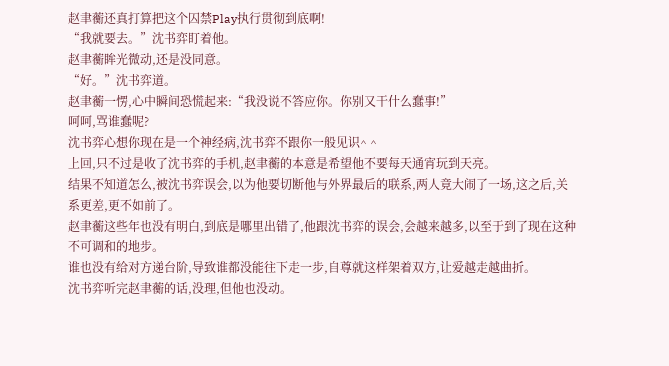赵聿蘅还真打算把这个囚禁Play执行贯彻到底啊!
“我就要去。”沈书弈盯着他。
赵聿蘅眸光微动,还是没同意。
“好。”沈书弈道。
赵聿蘅一愣,心中瞬间恐慌起来:“我没说不答应你。你别又干什么蠢事!”
呵呵,骂谁蠢呢?
沈书弈心想你现在是一个神经病,沈书弈不跟你一般见识^ ^
上回,只不过是收了沈书弈的手机,赵聿蘅的本意是希望他不要每天通宵玩到天亮。
结果不知道怎么,被沈书弈误会,以为他要切断他与外界最后的联系,两人竟大闹了一场,这之后,关系更差,更不如前了。
赵聿蘅这些年也没有明白,到底是哪里出错了,他跟沈书弈的误会,会越来越多,以至于到了现在这种不可调和的地步。
谁也没有给对方递台阶,导致谁都没能往下走一步,自尊就这样架着双方,让爱越走越曲折。
沈书弈听完赵聿蘅的话,没理,但他也没动。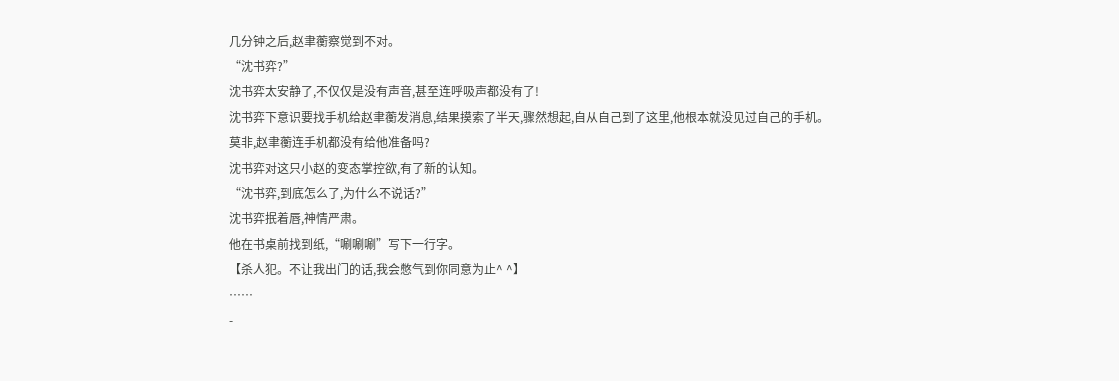几分钟之后,赵聿蘅察觉到不对。
“沈书弈?”
沈书弈太安静了,不仅仅是没有声音,甚至连呼吸声都没有了!
沈书弈下意识要找手机给赵聿蘅发消息,结果摸索了半天,骤然想起,自从自己到了这里,他根本就没见过自己的手机。
莫非,赵聿蘅连手机都没有给他准备吗?
沈书弈对这只小赵的变态掌控欲,有了新的认知。
“沈书弈,到底怎么了,为什么不说话?”
沈书弈抿着唇,神情严肃。
他在书桌前找到纸,“唰唰唰”写下一行字。
【杀人犯。不让我出门的话,我会憋气到你同意为止^ ^】
……
-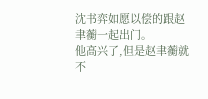沈书弈如愿以偿的跟赵聿蘅一起出门。
他高兴了,但是赵聿蘅就不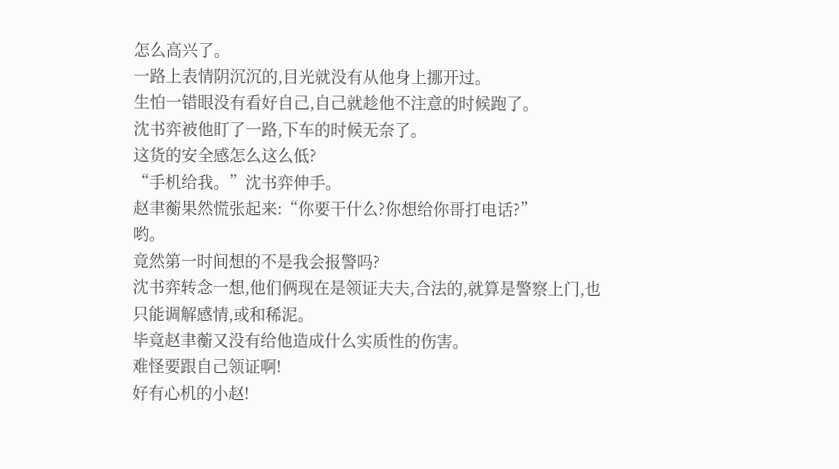怎么高兴了。
一路上表情阴沉沉的,目光就没有从他身上挪开过。
生怕一错眼没有看好自己,自己就趁他不注意的时候跑了。
沈书弈被他盯了一路,下车的时候无奈了。
这货的安全感怎么这么低?
“手机给我。”沈书弈伸手。
赵聿蘅果然慌张起来:“你要干什么?你想给你哥打电话?”
哟。
竟然第一时间想的不是我会报警吗?
沈书弈转念一想,他们俩现在是领证夫夫,合法的,就算是警察上门,也只能调解感情,或和稀泥。
毕竟赵聿蘅又没有给他造成什么实质性的伤害。
难怪要跟自己领证啊!
好有心机的小赵!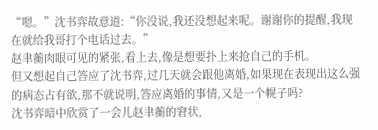“嗯。”沈书弈故意道:“你没说,我还没想起来呢。谢谢你的提醒,我现在就给我哥打个电话过去。”
赵聿蘅肉眼可见的紧张,看上去,像是想要扑上来抢自己的手机。
但又想起自己答应了沈书弈,过几天就会跟他离婚,如果现在表现出这么强的病态占有欲,那不就说明,答应离婚的事情,又是一个幌子吗?
沈书弈暗中欣赏了一会儿赵聿蘅的窘状,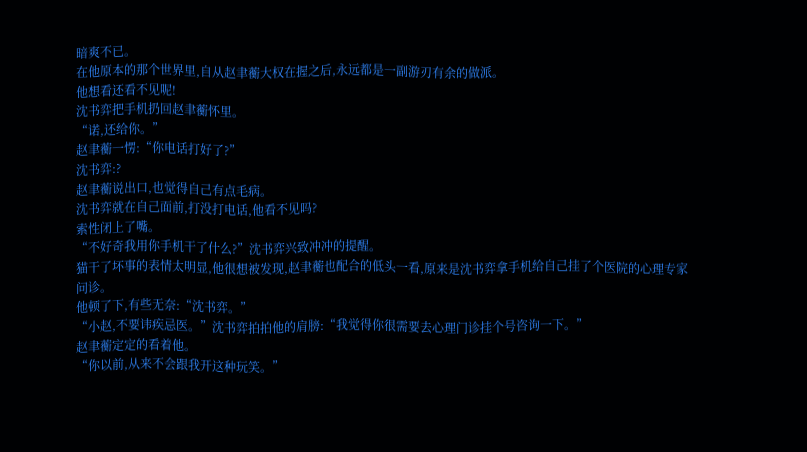暗爽不已。
在他原本的那个世界里,自从赵聿蘅大权在握之后,永远都是一副游刃有余的做派。
他想看还看不见呢!
沈书弈把手机扔回赵聿蘅怀里。
“诺,还给你。”
赵聿蘅一愣:“你电话打好了?”
沈书弈:?
赵聿蘅说出口,也觉得自己有点毛病。
沈书弈就在自己面前,打没打电话,他看不见吗?
索性闭上了嘴。
“不好奇我用你手机干了什么?”沈书弈兴致冲冲的提醒。
猫干了坏事的表情太明显,他很想被发现,赵聿蘅也配合的低头一看,原来是沈书弈拿手机给自己挂了个医院的心理专家问诊。
他顿了下,有些无奈:“沈书弈。”
“小赵,不要讳疾忌医。”沈书弈拍拍他的肩膀:“我觉得你很需要去心理门诊挂个号咨询一下。”
赵聿蘅定定的看着他。
“你以前,从来不会跟我开这种玩笑。”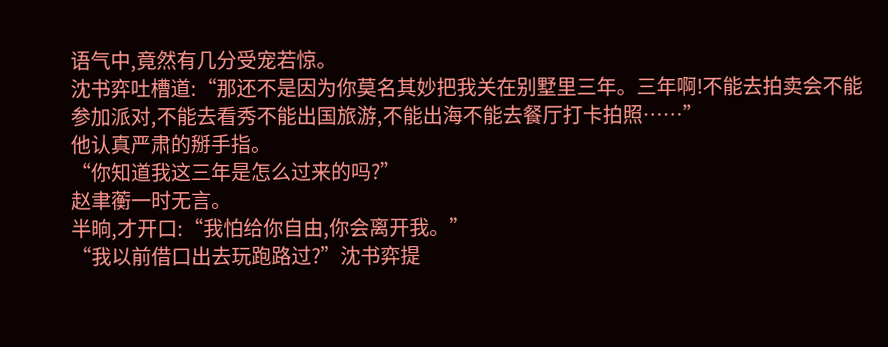语气中,竟然有几分受宠若惊。
沈书弈吐槽道:“那还不是因为你莫名其妙把我关在别墅里三年。三年啊!不能去拍卖会不能参加派对,不能去看秀不能出国旅游,不能出海不能去餐厅打卡拍照……”
他认真严肃的掰手指。
“你知道我这三年是怎么过来的吗?”
赵聿蘅一时无言。
半晌,才开口:“我怕给你自由,你会离开我。”
“我以前借口出去玩跑路过?”沈书弈提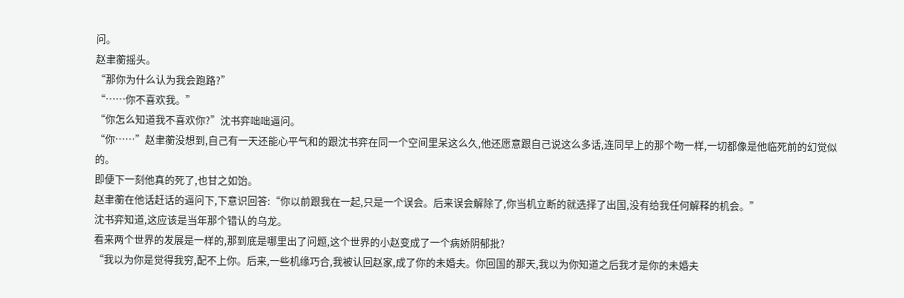问。
赵聿蘅摇头。
“那你为什么认为我会跑路?”
“……你不喜欢我。”
“你怎么知道我不喜欢你?”沈书弈咄咄逼问。
“你……”赵聿蘅没想到,自己有一天还能心平气和的跟沈书弈在同一个空间里呆这么久,他还愿意跟自己说这么多话,连同早上的那个吻一样,一切都像是他临死前的幻觉似的。
即便下一刻他真的死了,也甘之如饴。
赵聿蘅在他话赶话的逼问下,下意识回答:“你以前跟我在一起,只是一个误会。后来误会解除了,你当机立断的就选择了出国,没有给我任何解释的机会。”
沈书弈知道,这应该是当年那个错认的乌龙。
看来两个世界的发展是一样的,那到底是哪里出了问题,这个世界的小赵变成了一个病娇阴郁批?
“我以为你是觉得我穷,配不上你。后来,一些机缘巧合,我被认回赵家,成了你的未婚夫。你回国的那天,我以为你知道之后我才是你的未婚夫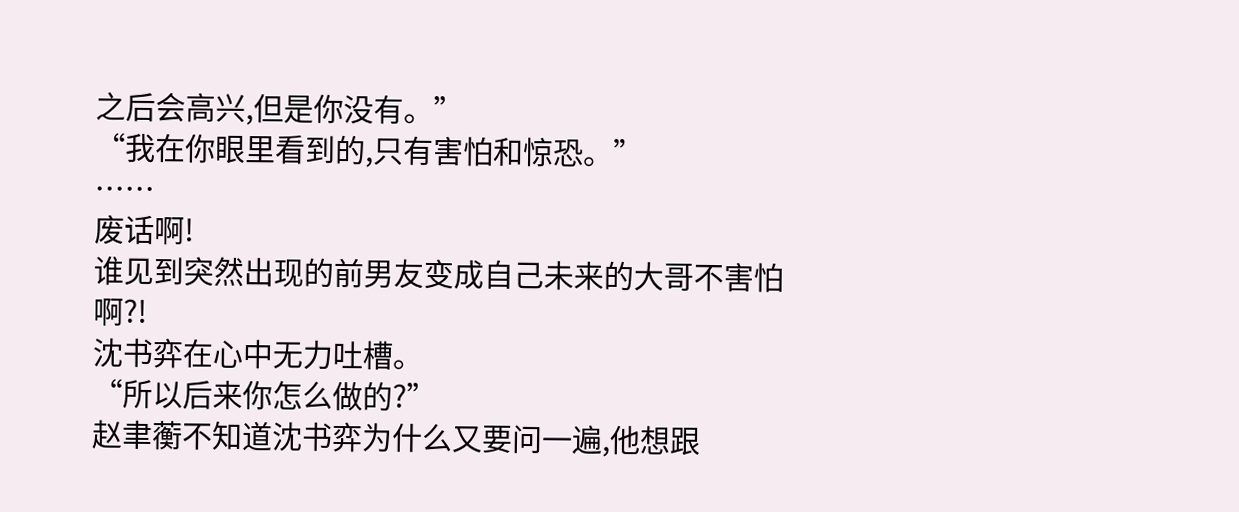之后会高兴,但是你没有。”
“我在你眼里看到的,只有害怕和惊恐。”
……
废话啊!
谁见到突然出现的前男友变成自己未来的大哥不害怕啊?!
沈书弈在心中无力吐槽。
“所以后来你怎么做的?”
赵聿蘅不知道沈书弈为什么又要问一遍,他想跟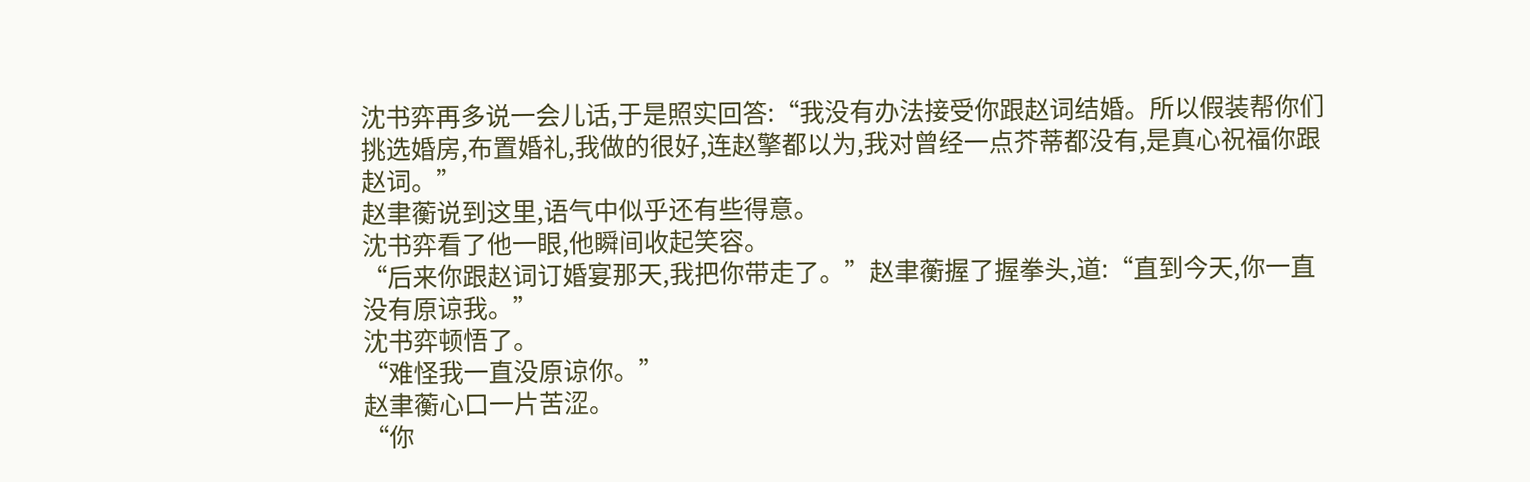沈书弈再多说一会儿话,于是照实回答:“我没有办法接受你跟赵词结婚。所以假装帮你们挑选婚房,布置婚礼,我做的很好,连赵擎都以为,我对曾经一点芥蒂都没有,是真心祝福你跟赵词。”
赵聿蘅说到这里,语气中似乎还有些得意。
沈书弈看了他一眼,他瞬间收起笑容。
“后来你跟赵词订婚宴那天,我把你带走了。”赵聿蘅握了握拳头,道:“直到今天,你一直没有原谅我。”
沈书弈顿悟了。
“难怪我一直没原谅你。”
赵聿蘅心口一片苦涩。
“你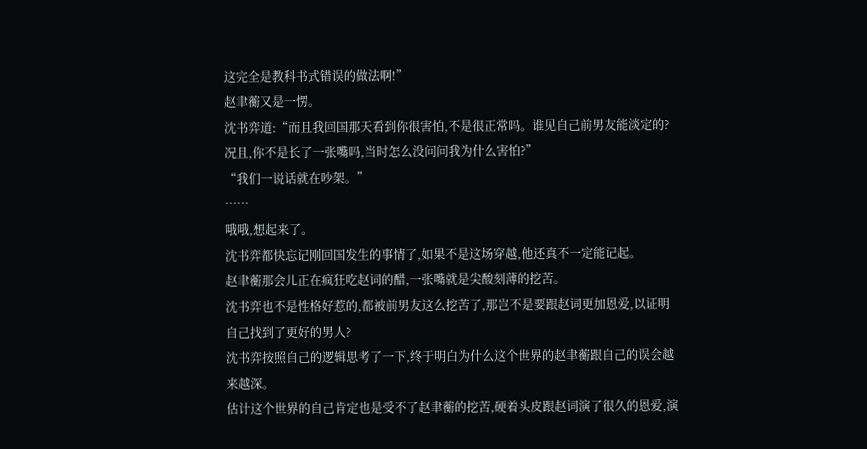这完全是教科书式错误的做法啊!”
赵聿蘅又是一愣。
沈书弈道:“而且我回国那天看到你很害怕,不是很正常吗。谁见自己前男友能淡定的?况且,你不是长了一张嘴吗,当时怎么没问问我为什么害怕?”
“我们一说话就在吵架。”
……
哦哦,想起来了。
沈书弈都快忘记刚回国发生的事情了,如果不是这场穿越,他还真不一定能记起。
赵聿蘅那会儿正在疯狂吃赵词的醋,一张嘴就是尖酸刻薄的挖苦。
沈书弈也不是性格好惹的,都被前男友这么挖苦了,那岂不是要跟赵词更加恩爱,以证明自己找到了更好的男人?
沈书弈按照自己的逻辑思考了一下,终于明白为什么这个世界的赵聿蘅跟自己的误会越来越深。
估计这个世界的自己肯定也是受不了赵聿蘅的挖苦,硬着头皮跟赵词演了很久的恩爱,演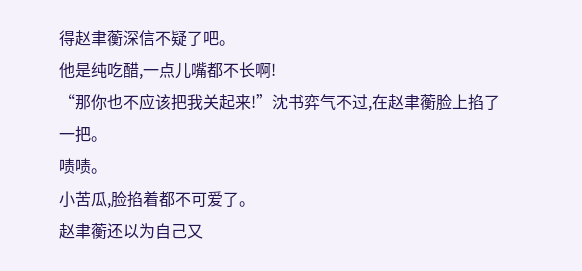得赵聿蘅深信不疑了吧。
他是纯吃醋,一点儿嘴都不长啊!
“那你也不应该把我关起来!”沈书弈气不过,在赵聿蘅脸上掐了一把。
啧啧。
小苦瓜,脸掐着都不可爱了。
赵聿蘅还以为自己又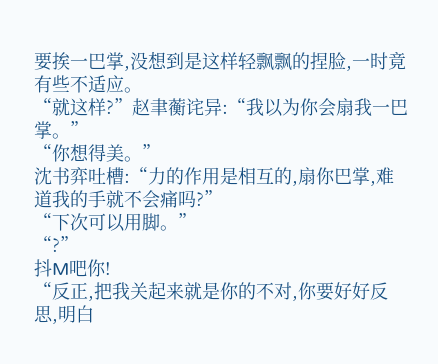要挨一巴掌,没想到是这样轻飘飘的捏脸,一时竟有些不适应。
“就这样?”赵聿蘅诧异:“我以为你会扇我一巴掌。”
“你想得美。”
沈书弈吐槽:“力的作用是相互的,扇你巴掌,难道我的手就不会痛吗?”
“下次可以用脚。”
“?”
抖M吧你!
“反正,把我关起来就是你的不对,你要好好反思,明白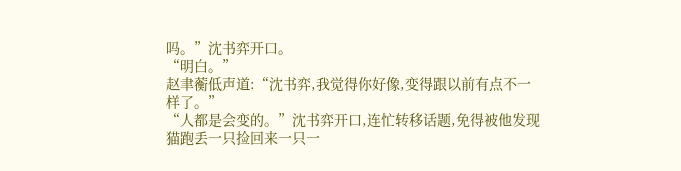吗。”沈书弈开口。
“明白。”
赵聿蘅低声道:“沈书弈,我觉得你好像,变得跟以前有点不一样了。”
“人都是会变的。”沈书弈开口,连忙转移话题,免得被他发现猫跑丢一只捡回来一只一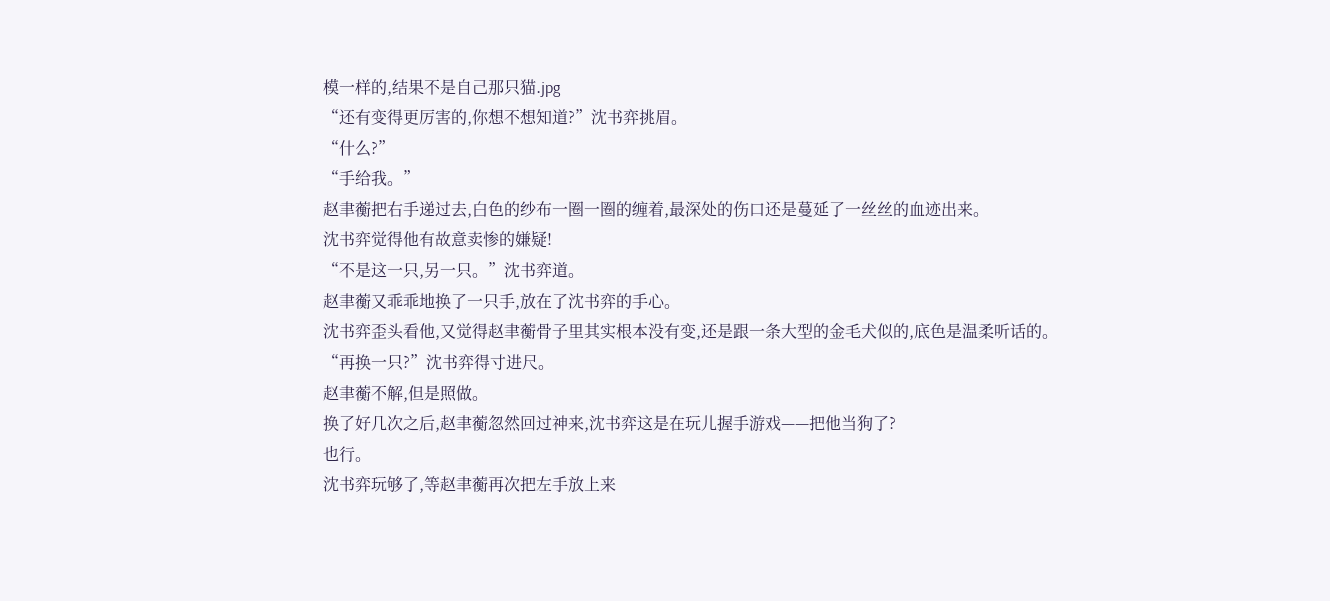模一样的,结果不是自己那只猫.jpg
“还有变得更厉害的,你想不想知道?”沈书弈挑眉。
“什么?”
“手给我。”
赵聿蘅把右手递过去,白色的纱布一圈一圈的缠着,最深处的伤口还是蔓延了一丝丝的血迹出来。
沈书弈觉得他有故意卖惨的嫌疑!
“不是这一只,另一只。”沈书弈道。
赵聿蘅又乖乖地换了一只手,放在了沈书弈的手心。
沈书弈歪头看他,又觉得赵聿蘅骨子里其实根本没有变,还是跟一条大型的金毛犬似的,底色是温柔听话的。
“再换一只?”沈书弈得寸进尺。
赵聿蘅不解,但是照做。
换了好几次之后,赵聿蘅忽然回过神来,沈书弈这是在玩儿握手游戏——把他当狗了?
也行。
沈书弈玩够了,等赵聿蘅再次把左手放上来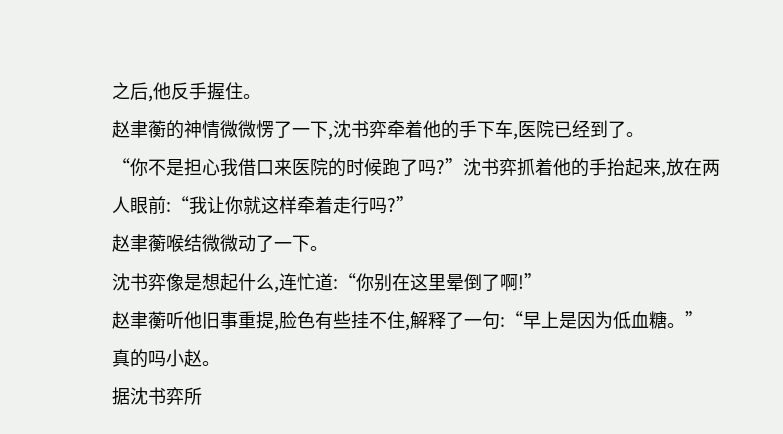之后,他反手握住。
赵聿蘅的神情微微愣了一下,沈书弈牵着他的手下车,医院已经到了。
“你不是担心我借口来医院的时候跑了吗?”沈书弈抓着他的手抬起来,放在两人眼前:“我让你就这样牵着走行吗?”
赵聿蘅喉结微微动了一下。
沈书弈像是想起什么,连忙道:“你别在这里晕倒了啊!”
赵聿蘅听他旧事重提,脸色有些挂不住,解释了一句:“早上是因为低血糖。”
真的吗小赵。
据沈书弈所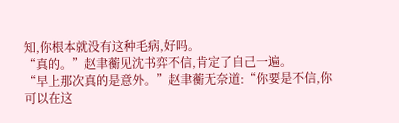知,你根本就没有这种毛病,好吗。
“真的。”赵聿蘅见沈书弈不信,肯定了自己一遍。
“早上那次真的是意外。”赵聿蘅无奈道:“你要是不信,你可以在这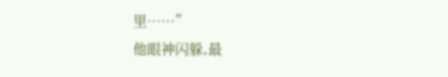里……”
他眼神闪躲,最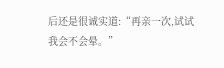后还是很诚实道:“再亲一次,试试我会不会晕。”